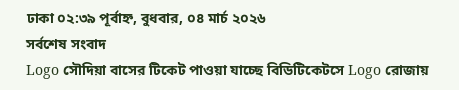ঢাকা ০২:৩৯ পূর্বাহ্ন, বুধবার, ০৪ মার্চ ২০২৬
সর্বশেষ সংবাদ
Logo সৌদিয়া বাসের টিকেট পাওয়া যাচ্ছে বিডিটিকেটসে Logo রোজায়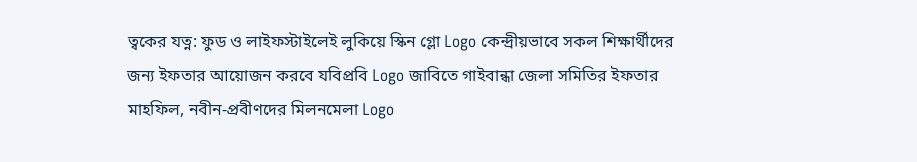ত্বকের যত্ন: ফুড ও লাইফস্টাইলেই লুকিয়ে স্কিন গ্লো Logo কেন্দ্রীয়ভাবে সকল শিক্ষার্থীদের জন্য ইফতার আয়োজন করবে যবিপ্রবি Logo জাবিতে গাইবান্ধা জেলা সমিতির ইফতার মাহফিল, নবীন-প্রবীণদের মিলনমেলা Logo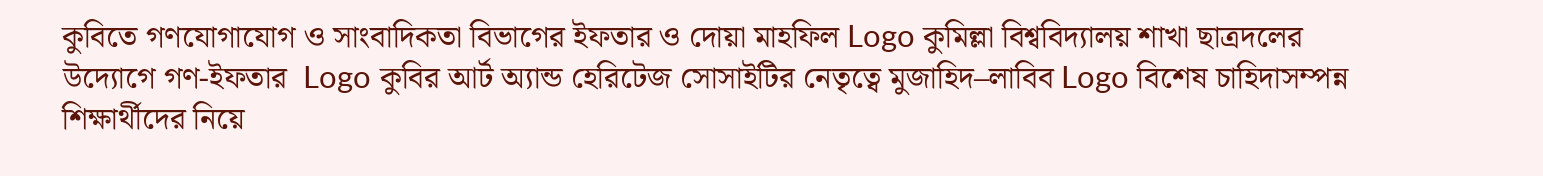কুবিতে গণযোগাযোগ ও সাংবাদিকতা বিভাগের ইফতার ও দোয়া মাহফিল Logo কুমিল্লা বিশ্ববিদ্যালয় শাখা ছাত্রদলের উদ্যোগে গণ-ইফতার  Logo কুবির আর্ট অ্যান্ড হেরিটেজ সোসাইটির নেতৃত্বে মুজাহিদ–লাবিব Logo বিশেষ চাহিদাসম্পন্ন শিক্ষার্থীদের নিয়ে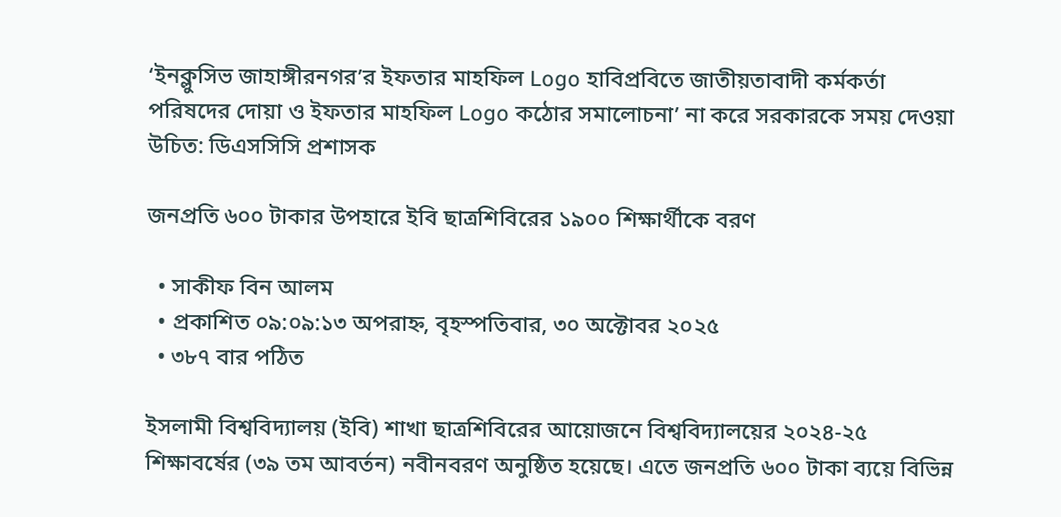‘ইনক্লুসিভ জাহাঙ্গীরনগর’র ইফতার মাহফিল Logo হাবিপ্রবিতে জাতীয়তাবাদী কর্মকর্তা পরিষদের দোয়া ও ইফতার মাহফিল Logo কঠোর সমালোচনা’ না করে সরকারকে সময় দেওয়া উচিত: ডিএসসিসি প্রশাসক

জনপ্রতি ৬০০ টাকার উপহারে ইবি ছাত্রশিবিরের ১৯০০ শিক্ষার্থীকে বরণ

  • সাকীফ বিন আলম
  • প্রকাশিত ০৯:০৯:১৩ অপরাহ্ন, বৃহস্পতিবার, ৩০ অক্টোবর ২০২৫
  • ৩৮৭ বার পঠিত

ইসলামী বিশ্ববিদ্যালয় (ইবি) শাখা ছাত্রশিবিরের আয়োজনে বিশ্ববিদ্যালয়ের ২০২৪-২৫ শিক্ষাবর্ষের (৩৯ তম আবর্তন) নবীনবরণ অনুষ্ঠিত হয়েছে। এতে জনপ্রতি ৬০০ টাকা ব্যয়ে বিভিন্ন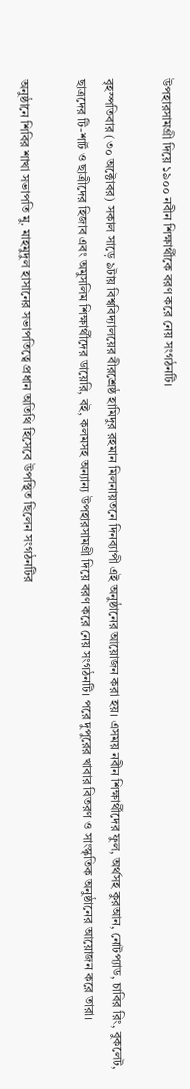উপহারসামগ্রী দিয়ে ১৯০০ নবীন শিক্ষার্থীকে বরণ করে নেয় সংগঠনটি।

বৃহস্পতিবার (৩০ অক্টোবর) সকাল সাড়ে ৯টায় বিশ্ববিদ্যালয়ের বীরশ্রেষ্ঠ হামিদুর রহমান মিলনায়তনে দিনব্যাপী এই অনুষ্ঠানের আয়োজন করা হয়। এসময় নবীন শিক্ষার্থীদের ফুল, অর্থসহ কুরআন, নোটপ্যাড, চাবির রিং, বুকলেট, ছাত্রদের টি-শার্ট ও ছাত্রীদের হিজাব এবং অমুসলিম শিক্ষার্থীদের ডায়েরি, বই, কলমসহ অন্যান্য উপহারসামগ্রী দিয়ে বরণ করে নেয় সংগঠনটি। পরে দুপুরের খাবার বিতরণ ও সাংস্কৃতিক অনুষ্ঠানের আয়োজন করে তারা।

অনুষ্ঠানে শিবির শাখা সভাপতি মু. মাহমুদুল হাসানের সভাপতিত্বে প্রধান অতিথি হিসেবে উপস্থিত ছিলেন সংগঠনটির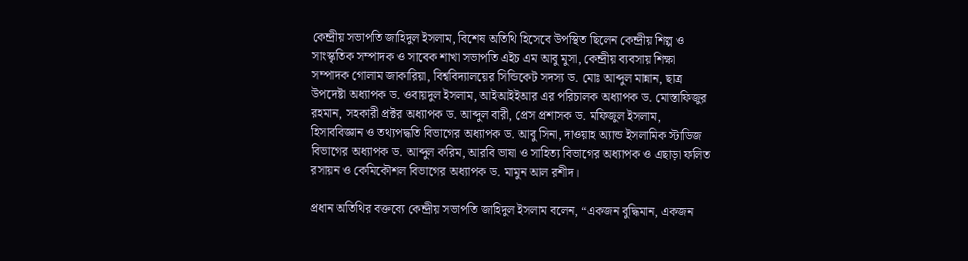কেন্দ্রীয় সভাপতি জাহিদুল ইসলাম, বিশেষ অতিথি হিসেবে উপস্থিত ছিলেন কেন্দ্রীয় শিল্প ও সাংস্কৃতিক সম্পাদক ও সাবেক শাখা সভাপতি এইচ এম আবু মুসা, কেন্দ্রীয় ব্যবসায় শিক্ষা সম্পাদক গোলাম জাকারিয়া, বিশ্ববিদ্যালয়ের সিন্ডিকেট সদস্য ড. মোঃ আব্দুল মান্নান, ছাত্র উপদেষ্টা অধ্যাপক ড. ওবায়দুল ইসলাম, আইআইইআর এর পরিচালক অধ্যাপক ড. মোস্তাফিজুর রহমান, সহকারী প্রক্টর অধ্যাপক ড. আব্দুল বারী, প্রেস প্রশাসক ড. মফিজুল ইসলাম, হিসাববিজ্ঞান ও তথ্যপদ্ধতি বিভাগের অধ্যাপক ড. আবু সিনা, দাওয়াহ অ্যান্ড ইসলামিক স্টাডিজ বিভাগের অধ্যাপক ড. আব্দুল করিম, আরবি ভাষা ও সাহিত্য বিভাগের অধ্যাপক ও এছাড়া ফলিত রসায়ন ও কেমিকৌশল বিভাগের অধ্যাপক ড. মামুন আল রশীদ।

প্রধান অতিথির বক্তব্যে কেন্দ্রীয় সভাপতি জাহিদুল ইসলাম বলেন, “একজন বুদ্ধিমান, একজন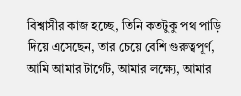বিশ্বাসীর কাজ হচ্ছে, তিনি কতটুকু পথ পাড়ি দিয়ে এসেছেন, তার চেয়ে বেশি গুরুত্বপূর্ণ, আমি আমার টার্গেট, আমার লক্ষ্যে, আমার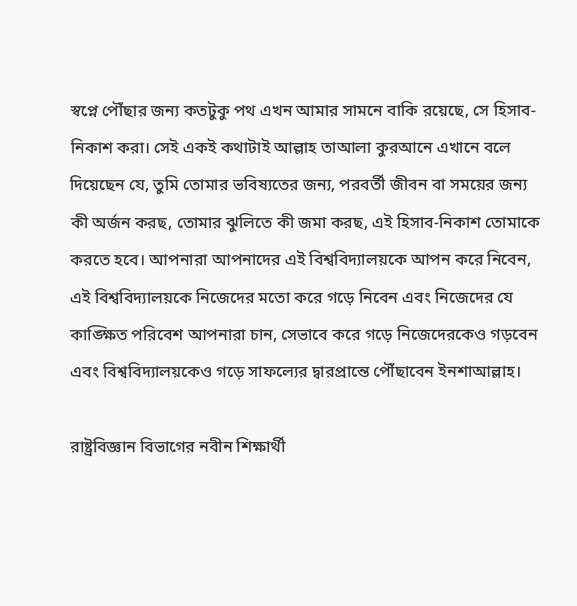স্বপ্নে পৌঁছার জন্য কতটুকু পথ এখন আমার সামনে বাকি রয়েছে, সে হিসাব-নিকাশ করা। সেই একই কথাটাই আল্লাহ তাআলা কুরআনে এখানে বলে দিয়েছেন যে, তুমি তোমার ভবিষ্যতের জন্য, পরবর্তী জীবন বা সময়ের জন্য কী অর্জন করছ, তোমার ঝুলিতে কী জমা করছ, এই হিসাব-নিকাশ তোমাকে করতে হবে। আপনারা আপনাদের এই বিশ্ববিদ্যালয়কে আপন করে নিবেন, এই বিশ্ববিদ্যালয়কে নিজেদের মতো করে গড়ে নিবেন এবং নিজেদের যে কাঙ্ক্ষিত পরিবেশ আপনারা চান, সেভাবে করে গড়ে নিজেদেরকেও গড়বেন এবং বিশ্ববিদ্যালয়কেও গড়ে সাফল্যের দ্বারপ্রান্তে পৌঁছাবেন ইনশাআল্লাহ।

রাষ্ট্রবিজ্ঞান বিভাগের নবীন শিক্ষার্থী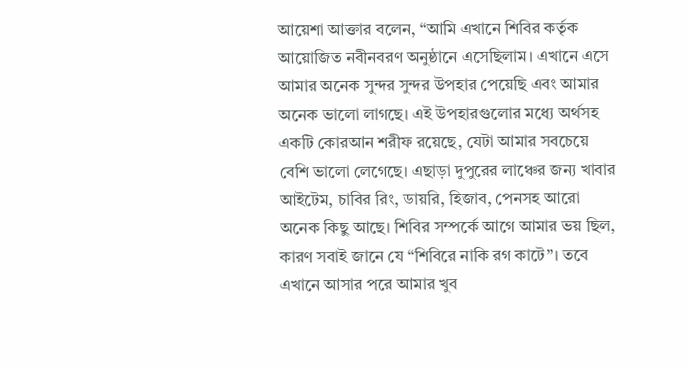আয়েশা আক্তার বলেন, “আমি এখানে শিবির কর্তৃক আয়োজিত নবীনবরণ অনুষ্ঠানে এসেছিলাম। এখানে এসে আমার অনেক সুন্দর সুন্দর উপহার পেয়েছি এবং আমার অনেক ভালো লাগছে। এই উপহারগুলোর মধ্যে অর্থসহ একটি কোরআন শরীফ রয়েছে, যেটা আমার সবচেয়ে বেশি ভালো লেগেছে। এছাড়া দুপুরের লাঞ্চের জন্য খাবার আইটেম, চাবির রিং, ডায়রি, হিজাব, পেনসহ আরো অনেক কিছু আছে। শিবির সম্পর্কে আগে আমার ভয় ছিল, কারণ সবাই জানে যে “শিবিরে নাকি রগ কাটে”। তবে এখানে আসার পরে আমার খুব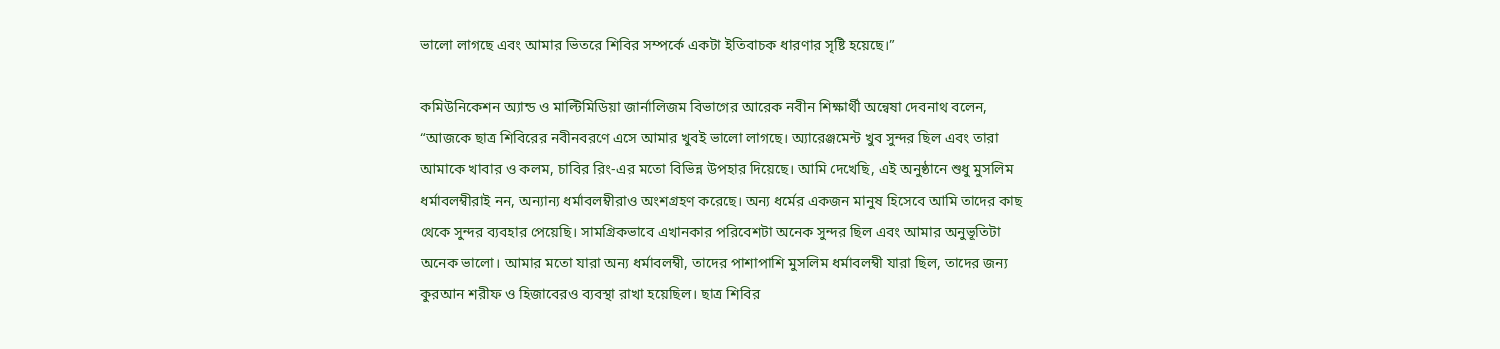ভালো লাগছে এবং আমার ভিতরে শিবির সম্পর্কে একটা ইতিবাচক ধারণার সৃষ্টি হয়েছে।”

কমিউনিকেশন অ্যান্ড ও মাল্টিমিডিয়া জার্নালিজম বিভাগের আরেক নবীন শিক্ষার্থী অন্বেষা দেবনাথ বলেন, “আজকে ছাত্র শিবিরের নবীনবরণে এসে আমার খুবই ভালো লাগছে। অ্যারেঞ্জমেন্ট খুব সুন্দর ছিল এবং তারা আমাকে খাবার ও কলম, চাবির রিং-এর মতো বিভিন্ন উপহার দিয়েছে। আমি দেখেছি, এই অনুষ্ঠানে শুধু মুসলিম ধর্মাবলম্বীরাই নন, অন্যান্য ধর্মাবলম্বীরাও অংশগ্রহণ করেছে। অন্য ধর্মের একজন মানুষ হিসেবে আমি তাদের কাছ থেকে সুন্দর ব্যবহার পেয়েছি। সামগ্রিকভাবে এখানকার পরিবেশটা অনেক সুন্দর ছিল এবং আমার অনুভূতিটা অনেক ভালো। আমার মতো যারা অন্য ধর্মাবলম্বী, তাদের পাশাপাশি মুসলিম ধর্মাবলম্বী যারা ছিল, তাদের জন্য কুরআন শরীফ ও হিজাবেরও ব্যবস্থা রাখা হয়েছিল। ছাত্র শিবির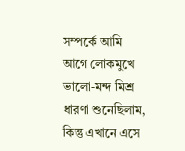সম্পর্কে আমি আগে লোকমুখে ভালো-মন্দ মিশ্র ধারণা শুনেছিলাম, কিন্তু এখানে এসে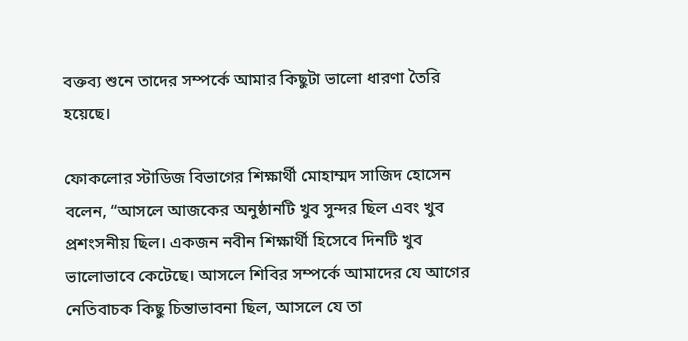বক্তব্য শুনে তাদের সম্পর্কে আমার কিছুটা ভালো ধারণা তৈরি হয়েছে।

ফোকলোর স্টাডিজ বিভাগের শিক্ষার্থী মোহাম্মদ সাজিদ হোসেন বলেন, “আসলে আজকের অনুষ্ঠানটি খুব সুন্দর ছিল এবং খুব প্রশংসনীয় ছিল। একজন নবীন শিক্ষার্থী হিসেবে দিনটি খুব ভালোভাবে কেটেছে। আসলে শিবির সম্পর্কে আমাদের যে আগের নেতিবাচক কিছু চিন্তাভাবনা ছিল, আসলে যে তা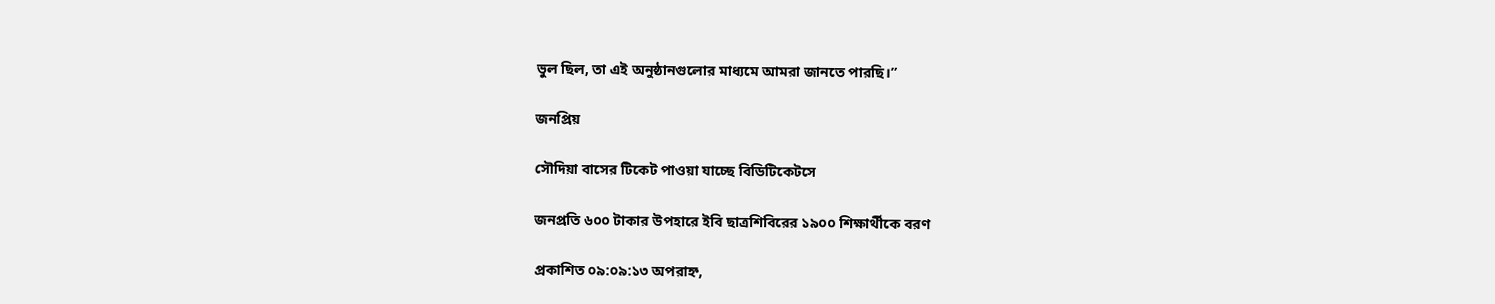ভুল ছিল, তা এই অনুষ্ঠানগুলোর মাধ্যমে আমরা জানতে পারছি।”

জনপ্রিয়

সৌদিয়া বাসের টিকেট পাওয়া যাচ্ছে বিডিটিকেটসে

জনপ্রতি ৬০০ টাকার উপহারে ইবি ছাত্রশিবিরের ১৯০০ শিক্ষার্থীকে বরণ

প্রকাশিত ০৯:০৯:১৩ অপরাহ্ন,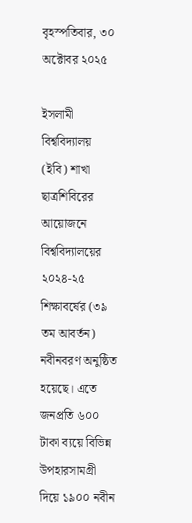বৃহস্পতিবার, ৩০ অক্টোবর ২০২৫

ইসলামী বিশ্ববিদ্যালয় (ইবি) শাখা ছাত্রশিবিরের আয়োজনে বিশ্ববিদ্যালয়ের ২০২৪-২৫ শিক্ষাবর্ষের (৩৯ তম আবর্তন) নবীনবরণ অনুষ্ঠিত হয়েছে। এতে জনপ্রতি ৬০০ টাকা ব্যয়ে বিভিন্ন উপহারসামগ্রী দিয়ে ১৯০০ নবীন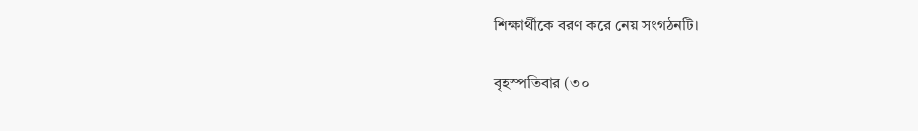শিক্ষার্থীকে বরণ করে নেয় সংগঠনটি।

বৃহস্পতিবার (৩০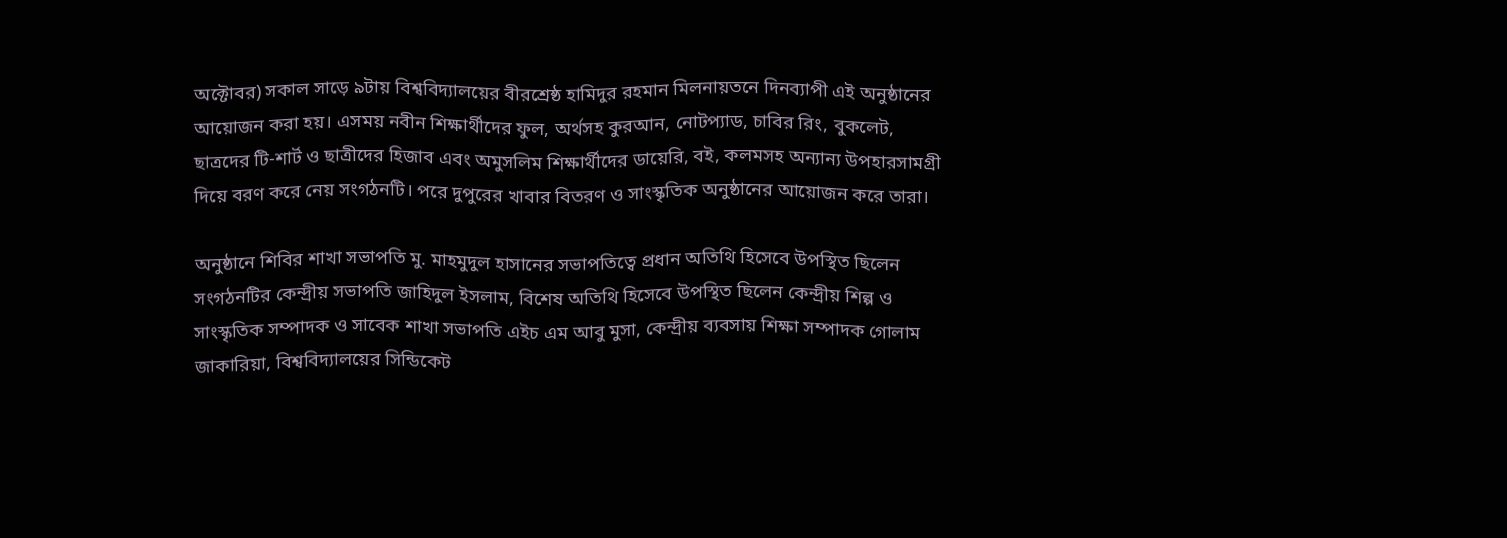অক্টোবর) সকাল সাড়ে ৯টায় বিশ্ববিদ্যালয়ের বীরশ্রেষ্ঠ হামিদুর রহমান মিলনায়তনে দিনব্যাপী এই অনুষ্ঠানের আয়োজন করা হয়। এসময় নবীন শিক্ষার্থীদের ফুল, অর্থসহ কুরআন, নোটপ্যাড, চাবির রিং, বুকলেট, ছাত্রদের টি-শার্ট ও ছাত্রীদের হিজাব এবং অমুসলিম শিক্ষার্থীদের ডায়েরি, বই, কলমসহ অন্যান্য উপহারসামগ্রী দিয়ে বরণ করে নেয় সংগঠনটি। পরে দুপুরের খাবার বিতরণ ও সাংস্কৃতিক অনুষ্ঠানের আয়োজন করে তারা।

অনুষ্ঠানে শিবির শাখা সভাপতি মু. মাহমুদুল হাসানের সভাপতিত্বে প্রধান অতিথি হিসেবে উপস্থিত ছিলেন সংগঠনটির কেন্দ্রীয় সভাপতি জাহিদুল ইসলাম, বিশেষ অতিথি হিসেবে উপস্থিত ছিলেন কেন্দ্রীয় শিল্প ও সাংস্কৃতিক সম্পাদক ও সাবেক শাখা সভাপতি এইচ এম আবু মুসা, কেন্দ্রীয় ব্যবসায় শিক্ষা সম্পাদক গোলাম জাকারিয়া, বিশ্ববিদ্যালয়ের সিন্ডিকেট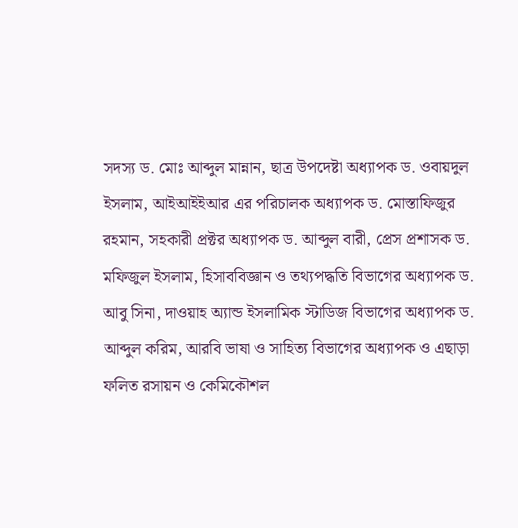সদস্য ড. মোঃ আব্দুল মান্নান, ছাত্র উপদেষ্টা অধ্যাপক ড. ওবায়দুল ইসলাম, আইআইইআর এর পরিচালক অধ্যাপক ড. মোস্তাফিজুর রহমান, সহকারী প্রক্টর অধ্যাপক ড. আব্দুল বারী, প্রেস প্রশাসক ড. মফিজুল ইসলাম, হিসাববিজ্ঞান ও তথ্যপদ্ধতি বিভাগের অধ্যাপক ড. আবু সিনা, দাওয়াহ অ্যান্ড ইসলামিক স্টাডিজ বিভাগের অধ্যাপক ড. আব্দুল করিম, আরবি ভাষা ও সাহিত্য বিভাগের অধ্যাপক ও এছাড়া ফলিত রসায়ন ও কেমিকৌশল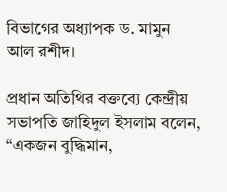বিভাগের অধ্যাপক ড. মামুন আল রশীদ।

প্রধান অতিথির বক্তব্যে কেন্দ্রীয় সভাপতি জাহিদুল ইসলাম বলেন, “একজন বুদ্ধিমান,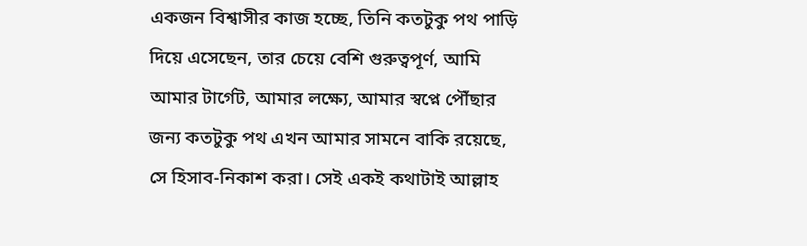একজন বিশ্বাসীর কাজ হচ্ছে, তিনি কতটুকু পথ পাড়ি দিয়ে এসেছেন, তার চেয়ে বেশি গুরুত্বপূর্ণ, আমি আমার টার্গেট, আমার লক্ষ্যে, আমার স্বপ্নে পৌঁছার জন্য কতটুকু পথ এখন আমার সামনে বাকি রয়েছে, সে হিসাব-নিকাশ করা। সেই একই কথাটাই আল্লাহ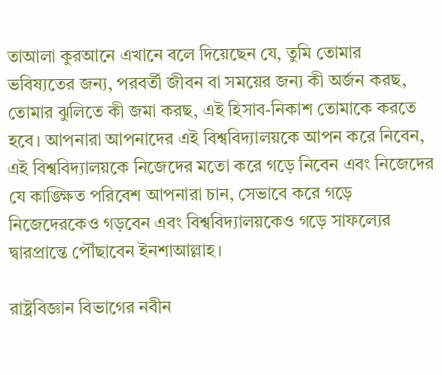তাআলা কুরআনে এখানে বলে দিয়েছেন যে, তুমি তোমার ভবিষ্যতের জন্য, পরবর্তী জীবন বা সময়ের জন্য কী অর্জন করছ, তোমার ঝুলিতে কী জমা করছ, এই হিসাব-নিকাশ তোমাকে করতে হবে। আপনারা আপনাদের এই বিশ্ববিদ্যালয়কে আপন করে নিবেন, এই বিশ্ববিদ্যালয়কে নিজেদের মতো করে গড়ে নিবেন এবং নিজেদের যে কাঙ্ক্ষিত পরিবেশ আপনারা চান, সেভাবে করে গড়ে নিজেদেরকেও গড়বেন এবং বিশ্ববিদ্যালয়কেও গড়ে সাফল্যের দ্বারপ্রান্তে পৌঁছাবেন ইনশাআল্লাহ।

রাষ্ট্রবিজ্ঞান বিভাগের নবীন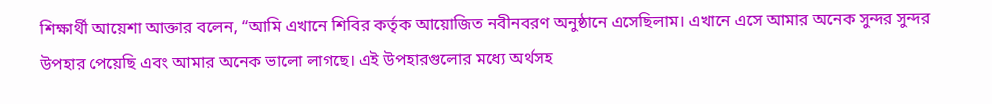শিক্ষার্থী আয়েশা আক্তার বলেন, “আমি এখানে শিবির কর্তৃক আয়োজিত নবীনবরণ অনুষ্ঠানে এসেছিলাম। এখানে এসে আমার অনেক সুন্দর সুন্দর উপহার পেয়েছি এবং আমার অনেক ভালো লাগছে। এই উপহারগুলোর মধ্যে অর্থসহ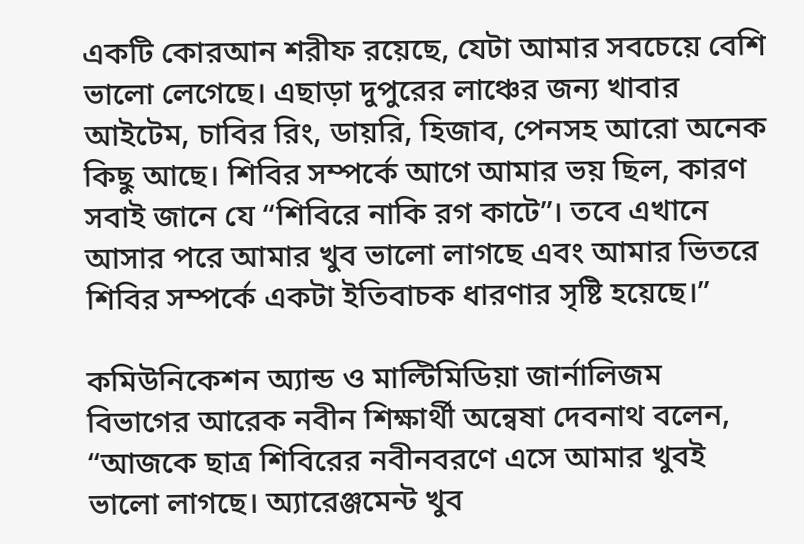একটি কোরআন শরীফ রয়েছে, যেটা আমার সবচেয়ে বেশি ভালো লেগেছে। এছাড়া দুপুরের লাঞ্চের জন্য খাবার আইটেম, চাবির রিং, ডায়রি, হিজাব, পেনসহ আরো অনেক কিছু আছে। শিবির সম্পর্কে আগে আমার ভয় ছিল, কারণ সবাই জানে যে “শিবিরে নাকি রগ কাটে”। তবে এখানে আসার পরে আমার খুব ভালো লাগছে এবং আমার ভিতরে শিবির সম্পর্কে একটা ইতিবাচক ধারণার সৃষ্টি হয়েছে।”

কমিউনিকেশন অ্যান্ড ও মাল্টিমিডিয়া জার্নালিজম বিভাগের আরেক নবীন শিক্ষার্থী অন্বেষা দেবনাথ বলেন, “আজকে ছাত্র শিবিরের নবীনবরণে এসে আমার খুবই ভালো লাগছে। অ্যারেঞ্জমেন্ট খুব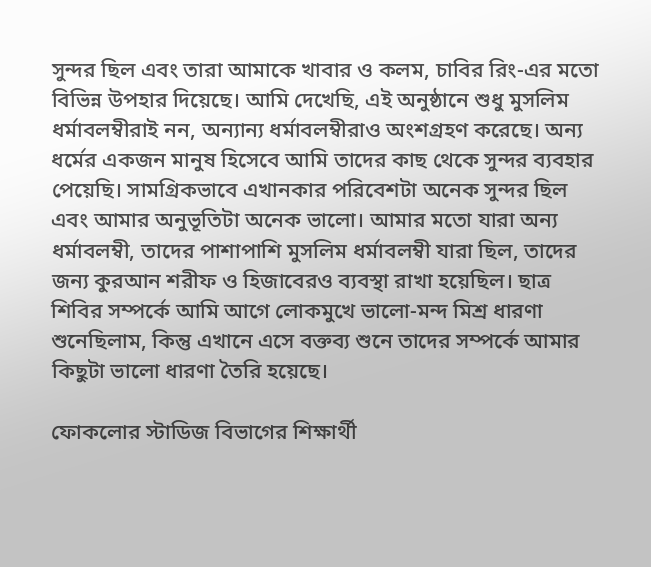সুন্দর ছিল এবং তারা আমাকে খাবার ও কলম, চাবির রিং-এর মতো বিভিন্ন উপহার দিয়েছে। আমি দেখেছি, এই অনুষ্ঠানে শুধু মুসলিম ধর্মাবলম্বীরাই নন, অন্যান্য ধর্মাবলম্বীরাও অংশগ্রহণ করেছে। অন্য ধর্মের একজন মানুষ হিসেবে আমি তাদের কাছ থেকে সুন্দর ব্যবহার পেয়েছি। সামগ্রিকভাবে এখানকার পরিবেশটা অনেক সুন্দর ছিল এবং আমার অনুভূতিটা অনেক ভালো। আমার মতো যারা অন্য ধর্মাবলম্বী, তাদের পাশাপাশি মুসলিম ধর্মাবলম্বী যারা ছিল, তাদের জন্য কুরআন শরীফ ও হিজাবেরও ব্যবস্থা রাখা হয়েছিল। ছাত্র শিবির সম্পর্কে আমি আগে লোকমুখে ভালো-মন্দ মিশ্র ধারণা শুনেছিলাম, কিন্তু এখানে এসে বক্তব্য শুনে তাদের সম্পর্কে আমার কিছুটা ভালো ধারণা তৈরি হয়েছে।

ফোকলোর স্টাডিজ বিভাগের শিক্ষার্থী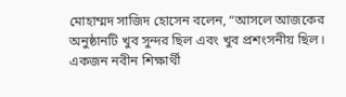মোহাম্মদ সাজিদ হোসেন বলেন, “আসলে আজকের অনুষ্ঠানটি খুব সুন্দর ছিল এবং খুব প্রশংসনীয় ছিল। একজন নবীন শিক্ষার্থী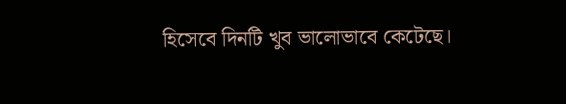হিসেবে দিনটি খুব ভালোভাবে কেটেছে।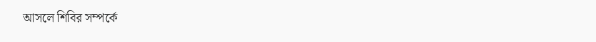আসলে শিবির সম্পর্কে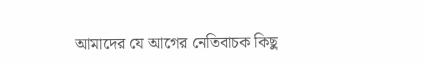আমাদের যে আগের নেতিবাচক কিছু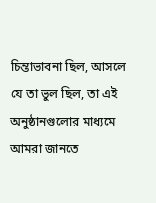চিন্তাভাবনা ছিল, আসলে যে তা ভুল ছিল, তা এই অনুষ্ঠানগুলোর মাধ্যমে আমরা জানতে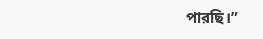পারছি।”